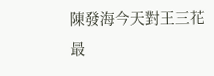陳發海今天對王三花最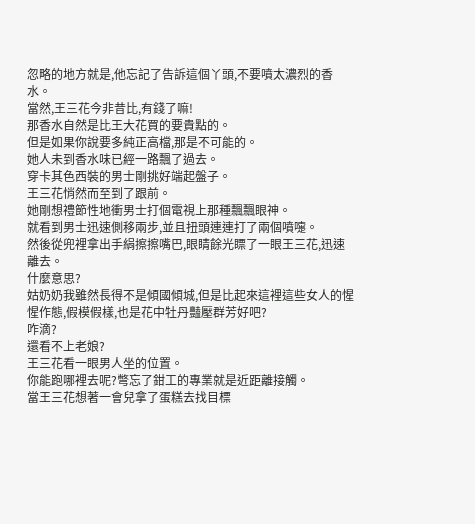忽略的地方就是,他忘記了告訴這個丫頭,不要噴太濃烈的香水。
當然,王三花今非昔比,有錢了嘛!
那香水自然是比王大花買的要貴點的。
但是如果你說要多純正高檔,那是不可能的。
她人未到香水味已經一路飄了過去。
穿卡其色西裝的男士剛挑好端起盤子。
王三花悄然而至到了跟前。
她剛想禮節性地衝男士打個電視上那種飄飄眼神。
就看到男士迅速側移兩步,並且扭頭連連打了兩個噴嚏。
然後從兜裡拿出手絹擦擦嘴巴,眼睛餘光瞟了一眼王三花,迅速離去。
什麼意思?
姑奶奶我雖然長得不是傾國傾城,但是比起來這裡這些女人的惺惺作態,假模假樣,也是花中牡丹豔壓群芳好吧?
咋滴?
還看不上老娘?
王三花看一眼男人坐的位置。
你能跑哪裡去呢?彆忘了鉗工的專業就是近距離接觸。
當王三花想著一會兒拿了蛋糕去找目標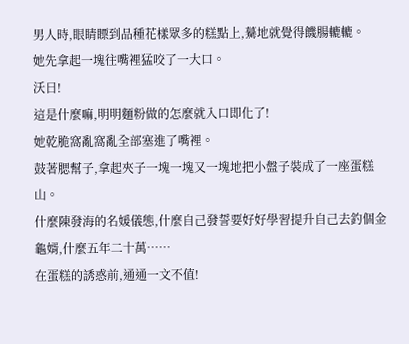男人時,眼睛瞟到品種花樣眾多的糕點上,驀地就覺得饑腸轆轆。
她先拿起一塊往嘴裡猛咬了一大口。
沃日!
這是什麼嘛,明明麵粉做的怎麼就入口即化了!
她乾脆窩亂窩亂全部塞進了嘴裡。
鼓著腮幫子,拿起夾子一塊一塊又一塊地把小盤子裝成了一座蛋糕山。
什麼陳發海的名媛儀態,什麼自己發誓要好好學習提升自己去釣個金龜婿,什麼五年二十萬……
在蛋糕的誘惑前,通通一文不值!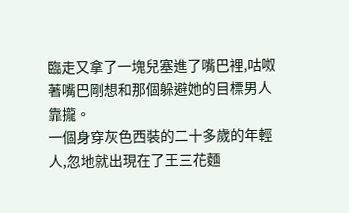臨走又拿了一塊兒塞進了嘴巴裡,咕呶著嘴巴剛想和那個躲避她的目標男人靠攏。
一個身穿灰色西裝的二十多歲的年輕人,忽地就出現在了王三花麵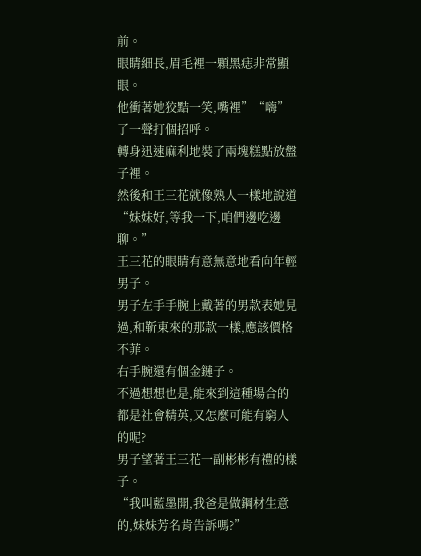前。
眼睛細長,眉毛裡一顆黑痣非常顯眼。
他衝著她狡黠一笑,嘴裡”“嗨”了一聲打個招呼。
轉身迅速麻利地裝了兩塊糕點放盤子裡。
然後和王三花就像熟人一樣地說道“妹妹好,等我一下,咱們邊吃邊聊。”
王三花的眼睛有意無意地看向年輕男子。
男子左手手腕上戴著的男款表她見過,和靳東來的那款一樣,應該價格不菲。
右手腕還有個金鏈子。
不過想想也是,能來到這種場合的都是社會精英,又怎麼可能有窮人的呢?
男子望著王三花一副彬彬有禮的樣子。
“我叫藍墨開,我爸是做鋼材生意的,妹妹芳名肯告訴嗎?”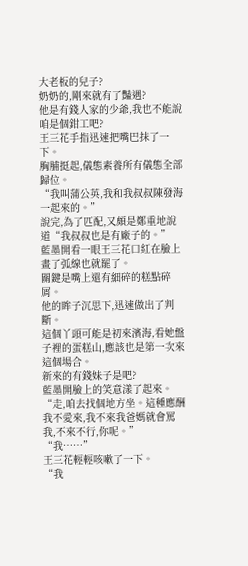大老板的兒子?
奶奶的,剛來就有了豔遇?
他是有錢人家的少爺,我也不能說咱是個鉗工吧?
王三花手指迅速把嘴巴抹了一下。
胸脯挺起,儀態素養所有儀態全部歸位。
“我叫蒲公英,我和我叔叔陳發海一起來的。”
說完,為了匹配,又頗是鄭重地說道“我叔叔也是有廠子的。”
藍墨開看一眼王三花口紅在臉上畫了弧線也就罷了。
關鍵是嘴上還有細碎的糕點碎屑。
他的眸子沉思下,迅速做出了判斷。
這個丫頭可能是初來濱海,看她盤子裡的蛋糕山,應該也是第一次來這個場合。
新來的有錢妹子是吧?
藍墨開臉上的笑意漾了起來。
“走,咱去找個地方坐。這種應酬我不愛來,我不來我爸媽就會罵我,不來不行,你呢。”
“我……”
王三花輕輕咳嗽了一下。
“我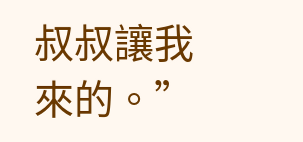叔叔讓我來的。”